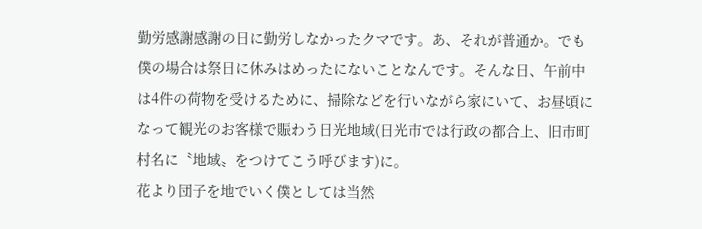勤労感謝感謝の日に勤労しなかったクマです。あ、それが普通か。でも僕の場合は祭日に休みはめったにないことなんです。そんな日、午前中は4件の荷物を受けるために、掃除などを行いながら家にいて、お昼頃になって観光のお客様で賑わう日光地域(日光市では行政の都合上、旧市町村名に〝地域〟をつけてこう呼びます)に。
花より団子を地でいく僕としては当然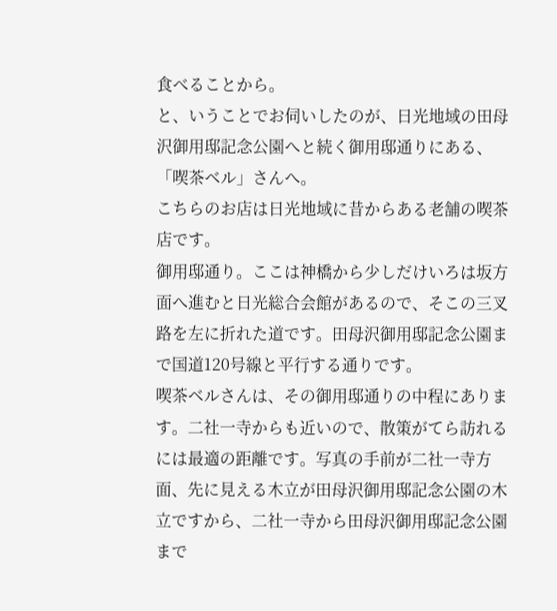食べることから。
と、いうことでお伺いしたのが、日光地域の田母沢御用邸記念公園へと続く御用邸通りにある、「喫茶ベル」さんへ。
こちらのお店は日光地域に昔からある老舗の喫茶店です。
御用邸通り。ここは神橋から少しだけいろは坂方面へ進むと日光総合会館があるので、そこの三叉路を左に折れた道です。田母沢御用邸記念公園まで国道120号線と平行する通りです。
喫茶ベルさんは、その御用邸通りの中程にあります。二社一寺からも近いので、散策がてら訪れるには最適の距離です。写真の手前が二社一寺方面、先に見える木立が田母沢御用邸記念公園の木立ですから、二社一寺から田母沢御用邸記念公園まで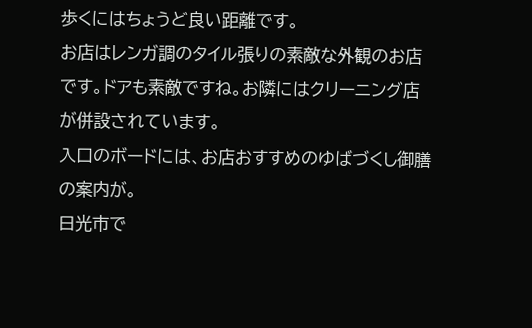歩くにはちょうど良い距離です。
お店はレンガ調のタイル張りの素敵な外観のお店です。ドアも素敵ですね。お隣にはクリーニング店が併設されています。
入口のボードには、お店おすすめのゆばづくし御膳の案内が。
日光市で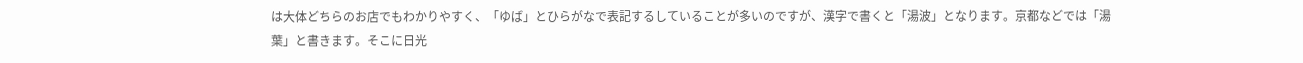は大体どちらのお店でもわかりやすく、「ゆば」とひらがなで表記するしていることが多いのですが、漢字で書くと「湯波」となります。京都などでは「湯葉」と書きます。そこに日光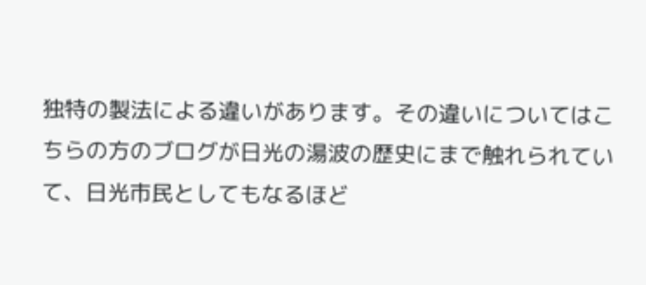独特の製法による違いがあります。その違いについてはこちらの方のブログが日光の湯波の歴史にまで触れられていて、日光市民としてもなるほど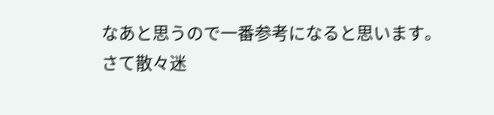なあと思うので一番参考になると思います。
さて散々迷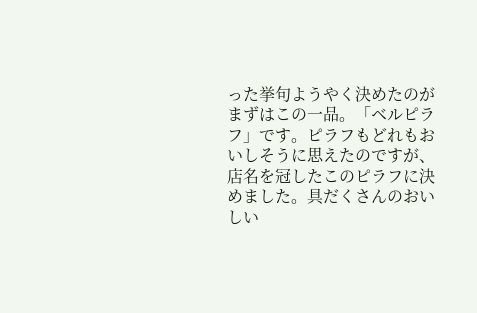った挙句ようやく決めたのがまずはこの一品。「ベルピラフ」です。ピラフもどれもおいしそうに思えたのですが、店名を冠したこのピラフに決めました。具だくさんのおいしい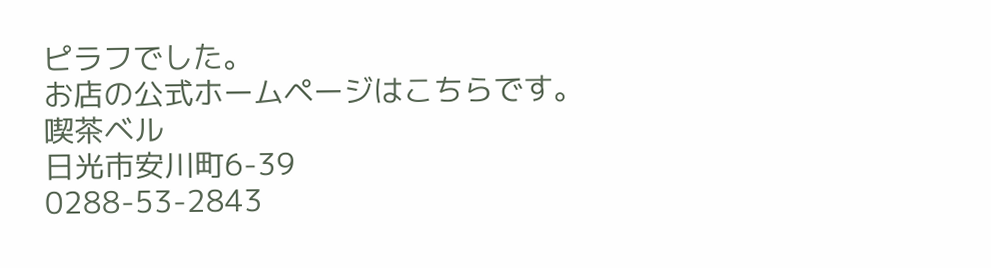ピラフでした。
お店の公式ホームページはこちらです。
喫茶ベル
日光市安川町6-39
0288-53-2843